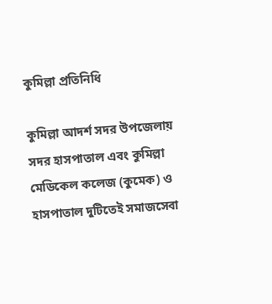কুমিল্লা প্রতিনিধি

কুমিল্লা আদর্শ সদর উপজেলায় সদর হাসপাতাল এবং কুমিল্লা মেডিকেল কলেজ (কুমেক) ও হাসপাতাল দুটিতেই সমাজসেবা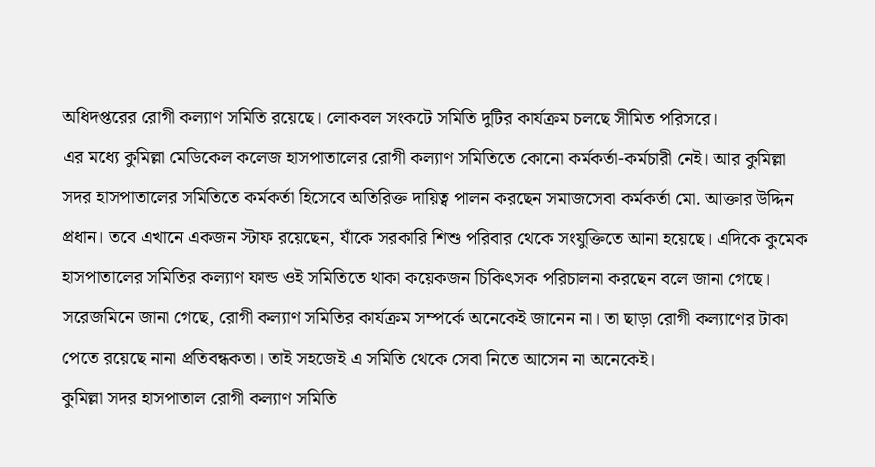অধিদপ্তরের রোগী কল্যাণ সমিতি রয়েছে। লোকবল সংকটে সমিতি দুটির কার্যক্রম চলছে সীমিত পরিসরে।
এর মধ্যে কুমিল্লা মেডিকেল কলেজ হাসপাতালের রোগী কল্যাণ সমিতিতে কোনো কর্মকর্তা-কর্মচারী নেই। আর কুমিল্লা সদর হাসপাতালের সমিতিতে কর্মকর্তা হিসেবে অতিরিক্ত দায়িত্ব পালন করছেন সমাজসেবা কর্মকর্তা মো. আক্তার উদ্দিন প্রধান। তবে এখানে একজন স্টাফ রয়েছেন, যাঁকে সরকারি শিশু পরিবার থেকে সংযুক্তিতে আনা হয়েছে। এদিকে কুমেক হাসপাতালের সমিতির কল্যাণ ফান্ড ওই সমিতিতে থাকা কয়েকজন চিকিৎসক পরিচালনা করছেন বলে জানা গেছে।
সরেজমিনে জানা গেছে, রোগী কল্যাণ সমিতির কার্যক্রম সম্পর্কে অনেকেই জানেন না। তা ছাড়া রোগী কল্যাণের টাকা পেতে রয়েছে নানা প্রতিবন্ধকতা। তাই সহজেই এ সমিতি থেকে সেবা নিতে আসেন না অনেকেই।
কুমিল্লা সদর হাসপাতাল রোগী কল্যাণ সমিতি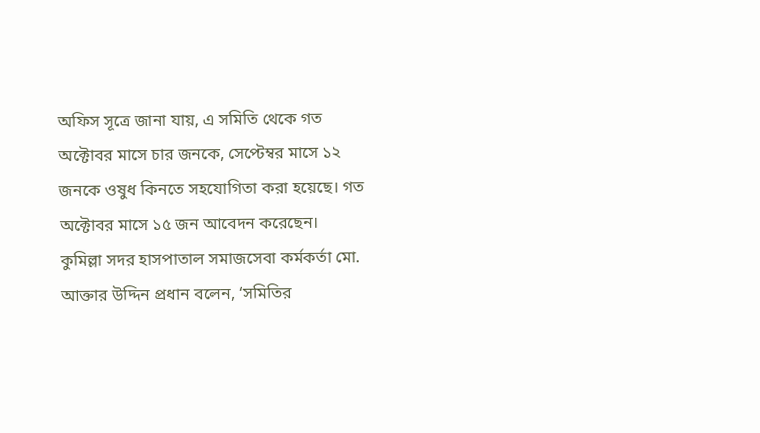অফিস সূত্রে জানা যায়, এ সমিতি থেকে গত অক্টোবর মাসে চার জনকে, সেপ্টেম্বর মাসে ১২ জনকে ওষুধ কিনতে সহযোগিতা করা হয়েছে। গত অক্টোবর মাসে ১৫ জন আবেদন করেছেন।
কুমিল্লা সদর হাসপাতাল সমাজসেবা কর্মকর্তা মো. আক্তার উদ্দিন প্রধান বলেন, ‘সমিতির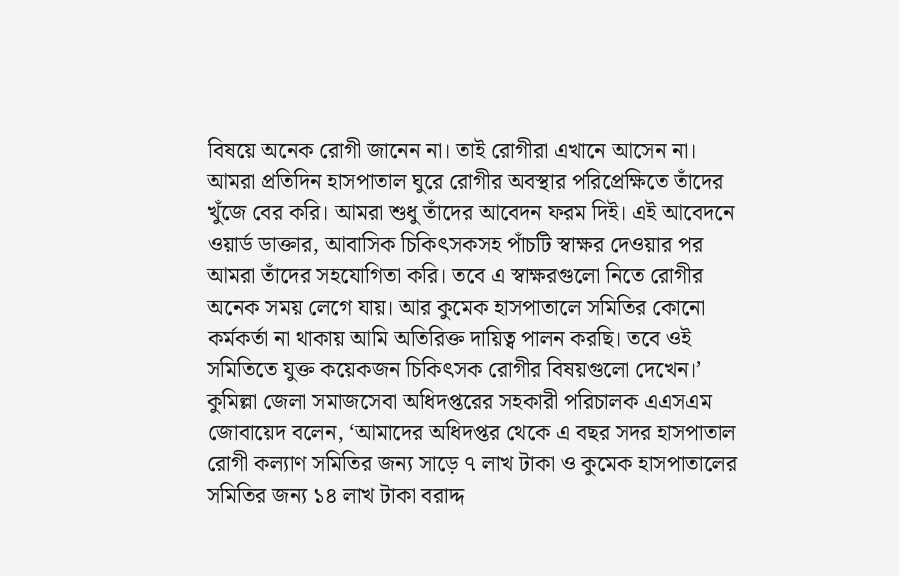বিষয়ে অনেক রোগী জানেন না। তাই রোগীরা এখানে আসেন না। আমরা প্রতিদিন হাসপাতাল ঘুরে রোগীর অবস্থার পরিপ্রেক্ষিতে তাঁদের খুঁজে বের করি। আমরা শুধু তাঁদের আবেদন ফরম দিই। এই আবেদনে ওয়ার্ড ডাক্তার, আবাসিক চিকিৎসকসহ পাঁচটি স্বাক্ষর দেওয়ার পর আমরা তাঁদের সহযোগিতা করি। তবে এ স্বাক্ষরগুলো নিতে রোগীর অনেক সময় লেগে যায়। আর কুমেক হাসপাতালে সমিতির কোনো কর্মকর্তা না থাকায় আমি অতিরিক্ত দায়িত্ব পালন করছি। তবে ওই সমিতিতে যুক্ত কয়েকজন চিকিৎসক রোগীর বিষয়গুলো দেখেন।’
কুমিল্লা জেলা সমাজসেবা অধিদপ্তরের সহকারী পরিচালক এএসএম জোবায়েদ বলেন, ‘আমাদের অধিদপ্তর থেকে এ বছর সদর হাসপাতাল রোগী কল্যাণ সমিতির জন্য সাড়ে ৭ লাখ টাকা ও কুমেক হাসপাতালের সমিতির জন্য ১৪ লাখ টাকা বরাদ্দ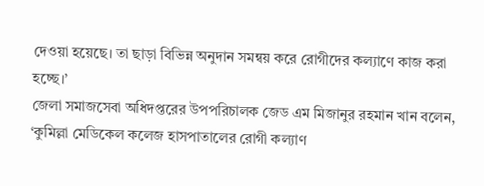দেওয়া হয়েছে। তা ছাড়া বিভিন্ন অনুদান সমন্বয় করে রোগীদের কল্যাণে কাজ করা হচ্ছে।’
জেলা সমাজসেবা অধিদপ্তরের উপপরিচালক জেড এম মিজানুর রহমান খান বলেন, ‘কুমিল্লা মেডিকেল কলেজ হাসপাতালের রোগী কল্যাণ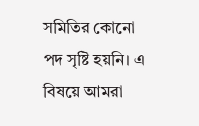সমিতির কোনো পদ সৃষ্টি হয়নি। এ বিষয়ে আমরা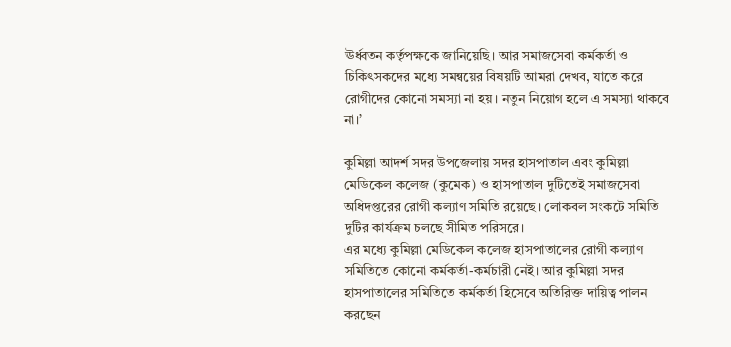ঊর্ধ্বতন কর্তৃপক্ষকে জানিয়েছি। আর সমাজসেবা কর্মকর্তা ও চিকিৎসকদের মধ্যে সমন্বয়ের বিষয়টি আমরা দেখব, যাতে করে রোগীদের কোনো সমস্যা না হয়। নতুন নিয়োগ হলে এ সমস্যা থাকবে না।’

কুমিল্লা আদর্শ সদর উপজেলায় সদর হাসপাতাল এবং কুমিল্লা মেডিকেল কলেজ (কুমেক) ও হাসপাতাল দুটিতেই সমাজসেবা অধিদপ্তরের রোগী কল্যাণ সমিতি রয়েছে। লোকবল সংকটে সমিতি দুটির কার্যক্রম চলছে সীমিত পরিসরে।
এর মধ্যে কুমিল্লা মেডিকেল কলেজ হাসপাতালের রোগী কল্যাণ সমিতিতে কোনো কর্মকর্তা-কর্মচারী নেই। আর কুমিল্লা সদর হাসপাতালের সমিতিতে কর্মকর্তা হিসেবে অতিরিক্ত দায়িত্ব পালন করছেন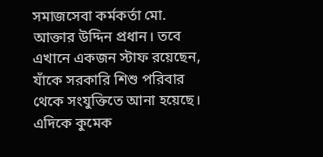সমাজসেবা কর্মকর্তা মো. আক্তার উদ্দিন প্রধান। তবে এখানে একজন স্টাফ রয়েছেন, যাঁকে সরকারি শিশু পরিবার থেকে সংযুক্তিতে আনা হয়েছে। এদিকে কুমেক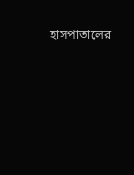হাসপাতালের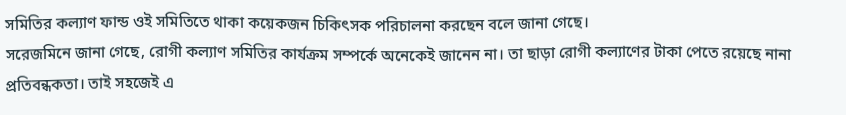সমিতির কল্যাণ ফান্ড ওই সমিতিতে থাকা কয়েকজন চিকিৎসক পরিচালনা করছেন বলে জানা গেছে।
সরেজমিনে জানা গেছে, রোগী কল্যাণ সমিতির কার্যক্রম সম্পর্কে অনেকেই জানেন না। তা ছাড়া রোগী কল্যাণের টাকা পেতে রয়েছে নানা প্রতিবন্ধকতা। তাই সহজেই এ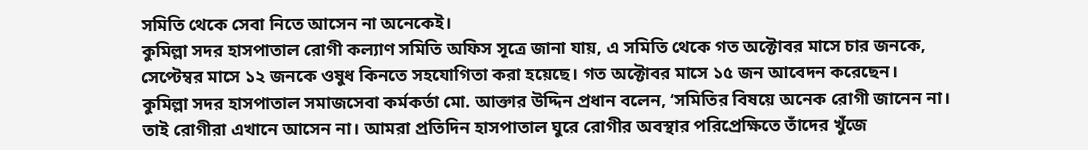সমিতি থেকে সেবা নিতে আসেন না অনেকেই।
কুমিল্লা সদর হাসপাতাল রোগী কল্যাণ সমিতি অফিস সূত্রে জানা যায়, এ সমিতি থেকে গত অক্টোবর মাসে চার জনকে, সেপ্টেম্বর মাসে ১২ জনকে ওষুধ কিনতে সহযোগিতা করা হয়েছে। গত অক্টোবর মাসে ১৫ জন আবেদন করেছেন।
কুমিল্লা সদর হাসপাতাল সমাজসেবা কর্মকর্তা মো. আক্তার উদ্দিন প্রধান বলেন, ‘সমিতির বিষয়ে অনেক রোগী জানেন না। তাই রোগীরা এখানে আসেন না। আমরা প্রতিদিন হাসপাতাল ঘুরে রোগীর অবস্থার পরিপ্রেক্ষিতে তাঁদের খুঁজে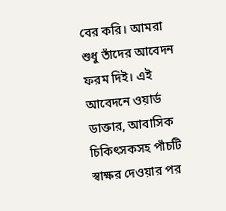বের করি। আমরা শুধু তাঁদের আবেদন ফরম দিই। এই আবেদনে ওয়ার্ড ডাক্তার, আবাসিক চিকিৎসকসহ পাঁচটি স্বাক্ষর দেওয়ার পর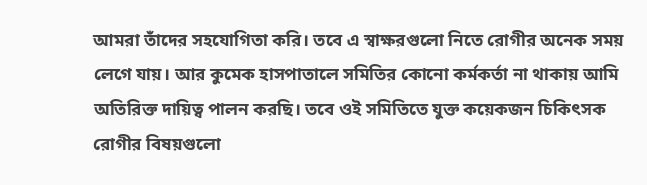আমরা তাঁদের সহযোগিতা করি। তবে এ স্বাক্ষরগুলো নিতে রোগীর অনেক সময় লেগে যায়। আর কুমেক হাসপাতালে সমিতির কোনো কর্মকর্তা না থাকায় আমি অতিরিক্ত দায়িত্ব পালন করছি। তবে ওই সমিতিতে যুক্ত কয়েকজন চিকিৎসক রোগীর বিষয়গুলো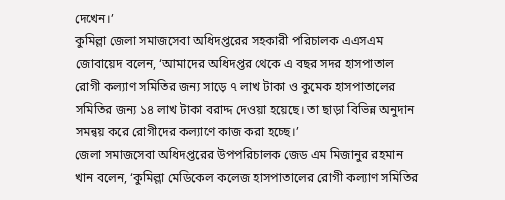দেখেন।’
কুমিল্লা জেলা সমাজসেবা অধিদপ্তরের সহকারী পরিচালক এএসএম জোবায়েদ বলেন, ‘আমাদের অধিদপ্তর থেকে এ বছর সদর হাসপাতাল রোগী কল্যাণ সমিতির জন্য সাড়ে ৭ লাখ টাকা ও কুমেক হাসপাতালের সমিতির জন্য ১৪ লাখ টাকা বরাদ্দ দেওয়া হয়েছে। তা ছাড়া বিভিন্ন অনুদান সমন্বয় করে রোগীদের কল্যাণে কাজ করা হচ্ছে।’
জেলা সমাজসেবা অধিদপ্তরের উপপরিচালক জেড এম মিজানুর রহমান খান বলেন, ‘কুমিল্লা মেডিকেল কলেজ হাসপাতালের রোগী কল্যাণ সমিতির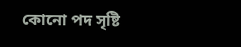কোনো পদ সৃষ্টি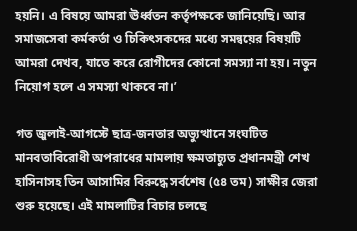হয়নি। এ বিষয়ে আমরা ঊর্ধ্বতন কর্তৃপক্ষকে জানিয়েছি। আর সমাজসেবা কর্মকর্তা ও চিকিৎসকদের মধ্যে সমন্বয়ের বিষয়টি আমরা দেখব, যাতে করে রোগীদের কোনো সমস্যা না হয়। নতুন নিয়োগ হলে এ সমস্যা থাকবে না।’

গত জুলাই-আগস্টে ছাত্র-জনতার অভ্যুত্থানে সংঘটিত মানবতাবিরোধী অপরাধের মামলায় ক্ষমতাচ্যুত প্রধানমন্ত্রী শেখ হাসিনাসহ তিন আসামির বিরুদ্ধে সর্বশেষ (৫৪ তম) সাক্ষীর জেরা শুরু হয়েছে। এই মামলাটির বিচার চলছে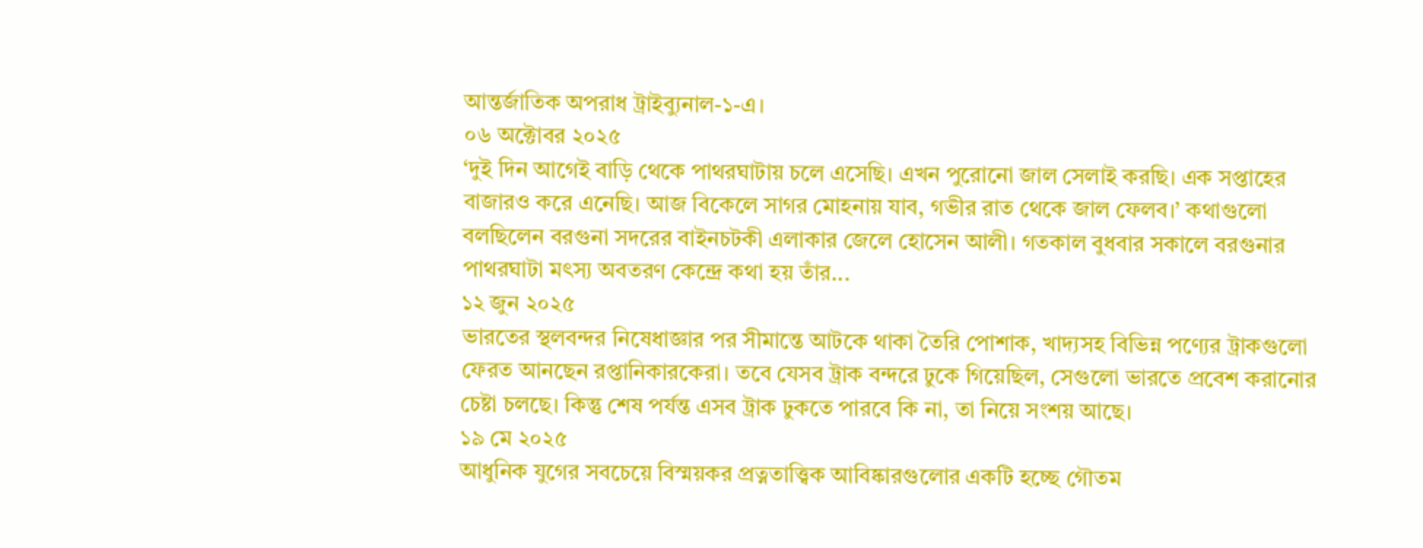আন্তর্জাতিক অপরাধ ট্রাইব্যুনাল-১-এ।
০৬ অক্টোবর ২০২৫
‘দুই দিন আগেই বাড়ি থেকে পাথরঘাটায় চলে এসেছি। এখন পুরোনো জাল সেলাই করছি। এক সপ্তাহের বাজারও করে এনেছি। আজ বিকেলে সাগর মোহনায় যাব, গভীর রাত থেকে জাল ফেলব।’ কথাগুলো বলছিলেন বরগুনা সদরের বাইনচটকী এলাকার জেলে হোসেন আলী। গতকাল বুধবার সকালে বরগুনার পাথরঘাটা মৎস্য অবতরণ কেন্দ্রে কথা হয় তাঁর...
১২ জুন ২০২৫
ভারতের স্থলবন্দর নিষেধাজ্ঞার পর সীমান্তে আটকে থাকা তৈরি পোশাক, খাদ্যসহ বিভিন্ন পণ্যের ট্রাকগুলো ফেরত আনছেন রপ্তানিকারকেরা। তবে যেসব ট্রাক বন্দরে ঢুকে গিয়েছিল, সেগুলো ভারতে প্রবেশ করানোর চেষ্টা চলছে। কিন্তু শেষ পর্যন্ত এসব ট্রাক ঢুকতে পারবে কি না, তা নিয়ে সংশয় আছে।
১৯ মে ২০২৫
আধুনিক যুগের সবচেয়ে বিস্ময়কর প্রত্নতাত্ত্বিক আবিষ্কারগুলোর একটি হচ্ছে গৌতম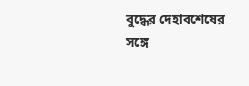বুদ্ধের দেহাবশেষের সঙ্গে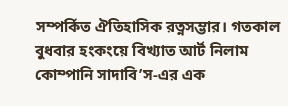সম্পর্কিত ঐতিহাসিক রত্নসম্ভার। গতকাল বুধবার হংকংয়ে বিখ্যাত আর্ট নিলাম কোম্পানি সাদাবি’স-এর এক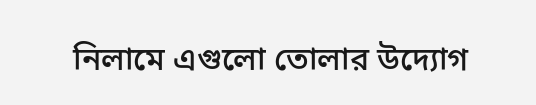নিলামে এগুলো তোলার উদ্যোগ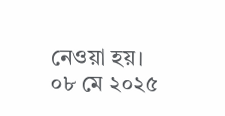নেওয়া হয়।
০৮ মে ২০২৫